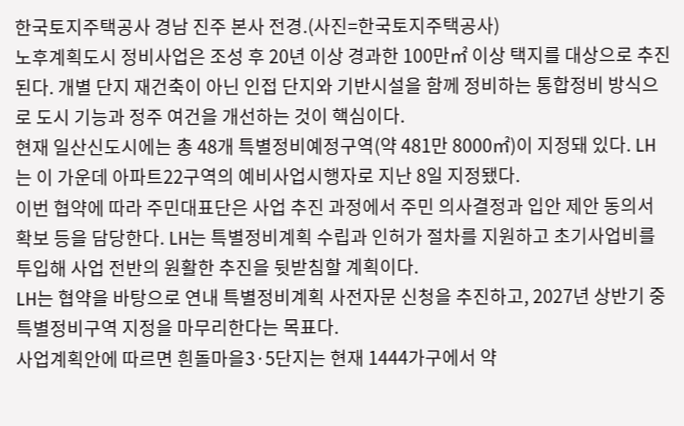한국토지주택공사 경남 진주 본사 전경.(사진=한국토지주택공사)
노후계획도시 정비사업은 조성 후 20년 이상 경과한 100만㎡ 이상 택지를 대상으로 추진된다. 개별 단지 재건축이 아닌 인접 단지와 기반시설을 함께 정비하는 통합정비 방식으로 도시 기능과 정주 여건을 개선하는 것이 핵심이다.
현재 일산신도시에는 총 48개 특별정비예정구역(약 481만 8000㎡)이 지정돼 있다. LH는 이 가운데 아파트22구역의 예비사업시행자로 지난 8일 지정됐다.
이번 협약에 따라 주민대표단은 사업 추진 과정에서 주민 의사결정과 입안 제안 동의서 확보 등을 담당한다. LH는 특별정비계획 수립과 인허가 절차를 지원하고 초기사업비를 투입해 사업 전반의 원활한 추진을 뒷받침할 계획이다.
LH는 협약을 바탕으로 연내 특별정비계획 사전자문 신청을 추진하고, 2027년 상반기 중 특별정비구역 지정을 마무리한다는 목표다.
사업계획안에 따르면 흰돌마을3·5단지는 현재 1444가구에서 약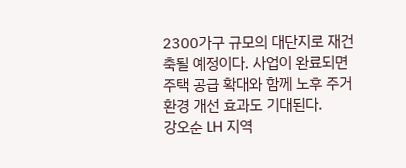2300가구 규모의 대단지로 재건축될 예정이다. 사업이 완료되면 주택 공급 확대와 함께 노후 주거환경 개선 효과도 기대된다.
강오순 LH 지역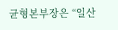균형본부장은 “일산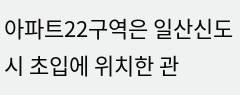아파트22구역은 일산신도시 초입에 위치한 관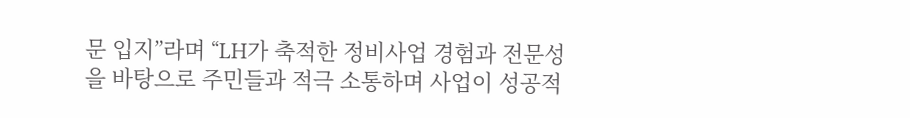문 입지”라며 “LH가 축적한 정비사업 경험과 전문성을 바탕으로 주민들과 적극 소통하며 사업이 성공적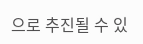으로 추진될 수 있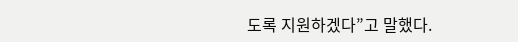도록 지원하겠다”고 말했다.